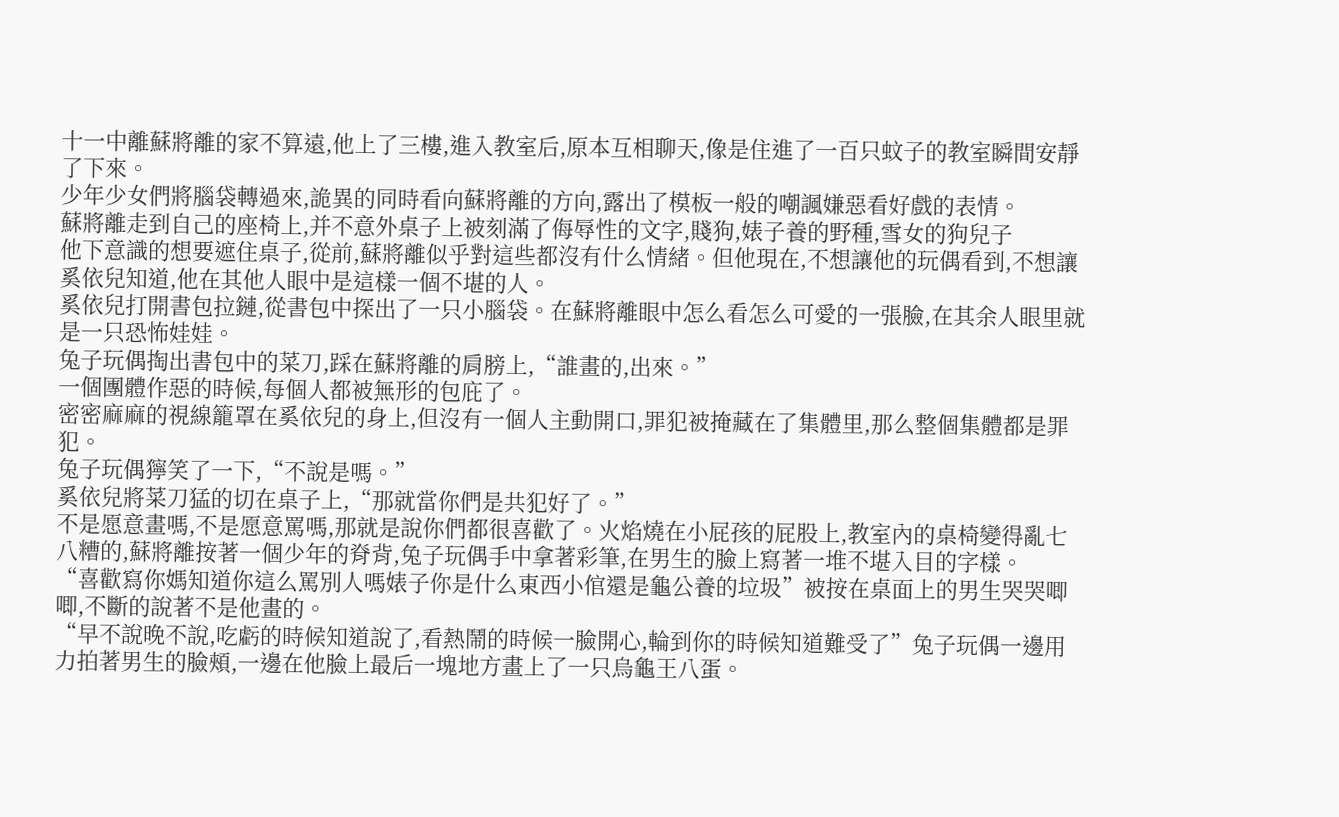十一中離蘇將離的家不算遠,他上了三樓,進入教室后,原本互相聊天,像是住進了一百只蚊子的教室瞬間安靜了下來。
少年少女們將腦袋轉過來,詭異的同時看向蘇將離的方向,露出了模板一般的嘲諷嫌惡看好戲的表情。
蘇將離走到自己的座椅上,并不意外桌子上被刻滿了侮辱性的文字,賤狗,婊子養的野種,雪女的狗兒子
他下意識的想要遮住桌子,從前,蘇將離似乎對這些都沒有什么情緒。但他現在,不想讓他的玩偶看到,不想讓奚依兒知道,他在其他人眼中是這樣一個不堪的人。
奚依兒打開書包拉鏈,從書包中探出了一只小腦袋。在蘇將離眼中怎么看怎么可愛的一張臉,在其余人眼里就是一只恐怖娃娃。
兔子玩偶掏出書包中的菜刀,踩在蘇將離的肩膀上,“誰畫的,出來。”
一個團體作惡的時候,每個人都被無形的包庇了。
密密麻麻的視線籠罩在奚依兒的身上,但沒有一個人主動開口,罪犯被掩藏在了集體里,那么整個集體都是罪犯。
兔子玩偶獰笑了一下,“不說是嗎。”
奚依兒將菜刀猛的切在桌子上,“那就當你們是共犯好了。”
不是愿意畫嗎,不是愿意罵嗎,那就是說你們都很喜歡了。火焰燒在小屁孩的屁股上,教室內的桌椅變得亂七八糟的,蘇將離按著一個少年的脊背,兔子玩偶手中拿著彩筆,在男生的臉上寫著一堆不堪入目的字樣。
“喜歡寫你媽知道你這么罵別人嗎婊子你是什么東西小倌還是龜公養的垃圾”被按在桌面上的男生哭哭唧唧,不斷的說著不是他畫的。
“早不說晚不說,吃虧的時候知道說了,看熱鬧的時候一臉開心,輪到你的時候知道難受了”兔子玩偶一邊用力拍著男生的臉頰,一邊在他臉上最后一塊地方畫上了一只烏龜王八蛋。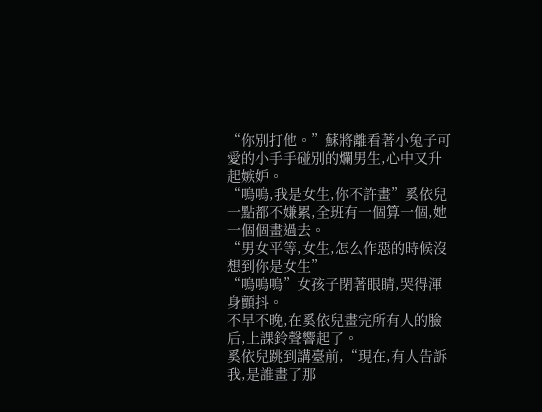“你別打他。”蘇將離看著小兔子可愛的小手手碰別的爛男生,心中又升起嫉妒。
“嗚嗚,我是女生,你不許畫”奚依兒一點都不嫌累,全班有一個算一個,她一個個畫過去。
“男女平等,女生,怎么作惡的時候沒想到你是女生”
“嗚嗚嗚”女孩子閉著眼睛,哭得渾身顫抖。
不早不晚,在奚依兒畫完所有人的臉后,上課鈴聲響起了。
奚依兒跳到講臺前,“現在,有人告訴我,是誰畫了那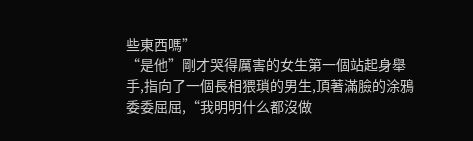些東西嗎”
“是他”剛才哭得厲害的女生第一個站起身舉手,指向了一個長相猥瑣的男生,頂著滿臉的涂鴉委委屈屈,“我明明什么都沒做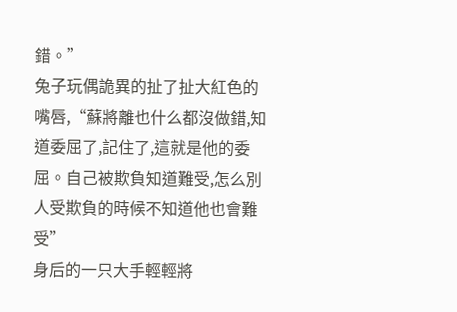錯。”
兔子玩偶詭異的扯了扯大紅色的嘴唇,“蘇將離也什么都沒做錯,知道委屈了,記住了,這就是他的委屈。自己被欺負知道難受,怎么別人受欺負的時候不知道他也會難受”
身后的一只大手輕輕將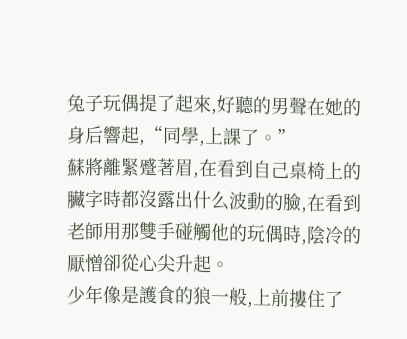兔子玩偶提了起來,好聽的男聲在她的身后響起,“同學,上課了。”
蘇將離緊蹙著眉,在看到自己桌椅上的臟字時都沒露出什么波動的臉,在看到老師用那雙手碰觸他的玩偶時,陰冷的厭憎卻從心尖升起。
少年像是護食的狼一般,上前摟住了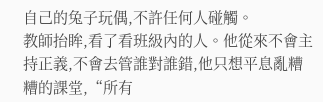自己的兔子玩偶,不許任何人碰觸。
教師抬眸,看了看班級內的人。他從來不會主持正義,不會去管誰對誰錯,他只想平息亂糟糟的課堂,“所有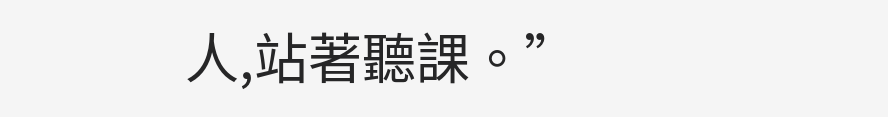人,站著聽課。”